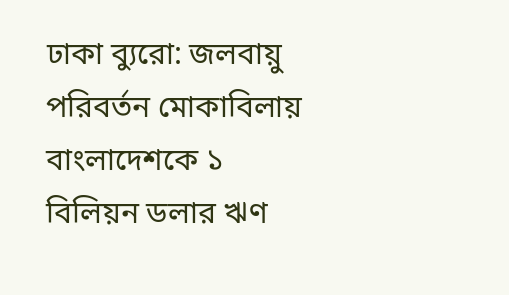ঢাকা ব্যুরো: জলবায়ু পরিবর্তন মোকাবিলায় বাংলাদেশকে ১ বিলিয়ন ডলার ঋণ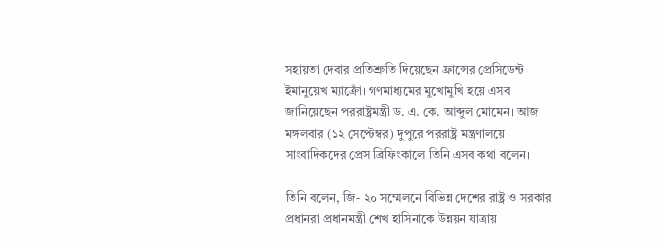সহায়তা দেবার প্রতিশ্রুতি দিয়েছেন ফ্রান্সের প্রেসিডেন্ট ইমানুয়েখ ম্যাক্রোঁ। গণমাধ্যমের মুখোমুখি হয়ে এসব জানিয়েছেন পররাষ্ট্রমন্ত্রী ড. এ. কে. আব্দুল মোমেন। আজ মঙ্গলবার (১২ সেপ্টেম্বর) দুপুরে পররাষ্ট্র মন্ত্রণালয়ে সাংবাদিকদের প্রেস ব্রিফিংকালে তিনি এসব কথা বলেন।

তিনি বলেন, জি- ২০ সম্মেলনে বিভিন্ন দেশের রাষ্ট্র ও সরকার প্রধানরা প্রধানমন্ত্রী শেখ হাসিনাকে উন্নয়ন যাত্রায়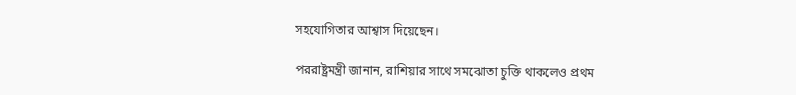সহযোগিতার আশ্বাস দিয়েছেন।

পররাষ্ট্রমন্ত্রী জানান, রাশিয়ার সাথে সমঝোতা চুক্তি থাকলেও প্রথম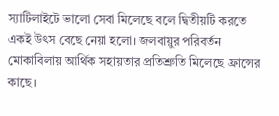স্যাটিলাইটে ভালো সেবা মিলেছে বলে দ্বিতীয়টি করতে একই উৎস বেছে নেয়া হলো। জলবায়ুর পরিবর্তন মোকাবিলায় আর্থিক সহায়তার প্রতিশ্রুতি মিলেছে ফ্রান্সের কাছে।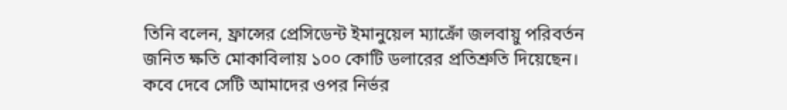তিনি বলেন, ফ্রান্সের প্রেসিডেন্ট ইমানুয়েল ম্যাক্রোঁ জলবায়ু পরিবর্তন জনিত ক্ষতি মোকাবিলায় ১০০ কোটি ডলারের প্রতিশ্রুতি দিয়েছেন। কবে দেবে সেটি আমাদের ওপর নির্ভর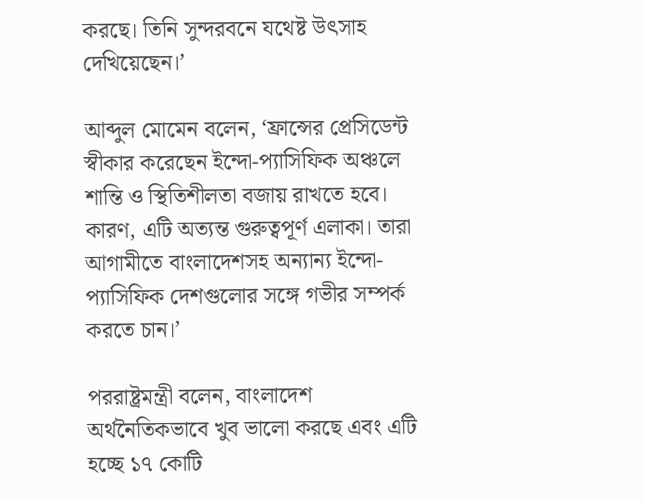করছে। তিনি সুন্দরবনে যথেষ্ট উৎসাহ দেখিয়েছেন।’

আব্দুল মোমেন বলেন, ‘ফ্রান্সের প্রেসিডেন্ট স্বীকার করেছেন ইন্দো-প্যাসিফিক অঞ্চলে শান্তি ও স্থিতিশীলতা বজায় রাখতে হবে। কারণ, এটি অত্যন্ত গুরুত্বপূর্ণ এলাকা। তারা আগামীতে বাংলাদেশসহ অন্যান্য ইন্দো-প্যাসিফিক দেশগুলোর সঙ্গে গভীর সম্পর্ক করতে চান।’

পররাষ্ট্রমন্ত্রী বলেন, বাংলাদেশ অর্থনৈতিকভাবে খুব ভালো করছে এবং এটি হচ্ছে ১৭ কোটি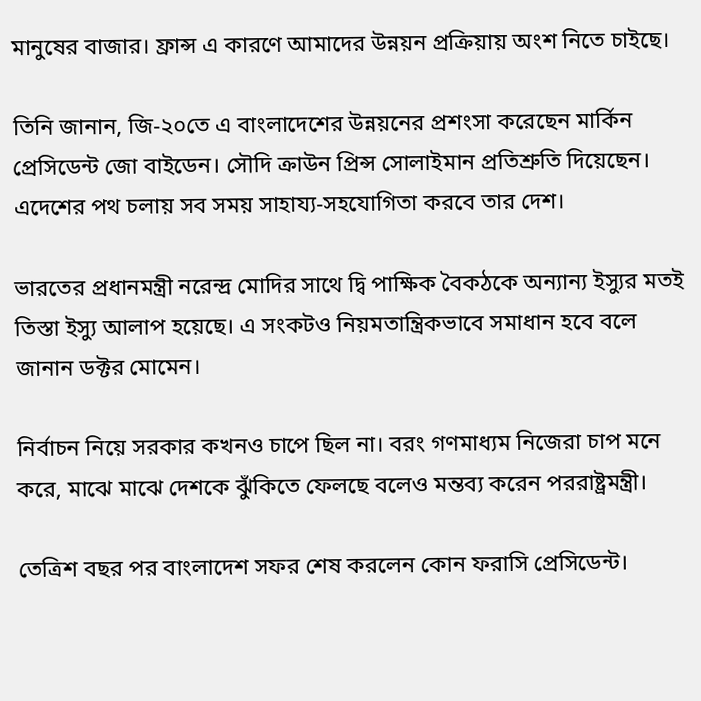মানুষের বাজার। ফ্রান্স এ কারণে আমাদের উন্নয়ন প্রক্রিয়ায় অংশ নিতে চাইছে।

তিনি জানান, জি-২০তে এ বাংলাদেশের উন্নয়নের প্রশংসা করেছেন মার্কিন প্রেসিডেন্ট জো বাইডেন। সৌদি ক্রাউন প্রিন্স সোলাইমান প্রতিশ্রুতি দিয়েছেন। এদেশের পথ চলায় সব সময় সাহায্য-সহযোগিতা করবে তার দেশ।

ভারতের প্রধানমন্ত্রী নরেন্দ্র মোদির সাথে দ্বি পাক্ষিক বৈকঠকে অন্যান্য ইস্যুর মতই তিস্তা ইস্যু আলাপ হয়েছে। এ সংকটও নিয়মতান্ত্রিকভাবে সমাধান হবে বলে জানান ডক্টর মোমেন।

নির্বাচন নিয়ে সরকার কখনও চাপে ছিল না। বরং গণমাধ্যম নিজেরা চাপ মনে করে, মাঝে মাঝে দেশকে ঝুঁকিতে ফেলছে বলেও মন্তব্য করেন পররাষ্ট্রমন্ত্রী।

তেত্রিশ বছর পর বাংলাদেশ সফর শেষ করলেন কোন ফরাসি প্রেসিডেন্ট।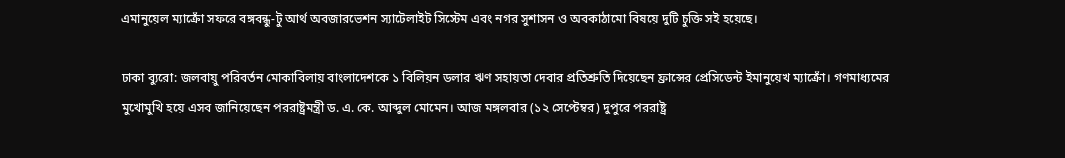এমানুয়েল ম্যাক্রোঁ সফরে বঙ্গবন্ধু-টু আর্থ অবজারভেশন স্যাটেলাইট সিস্টেম এবং নগর সুশাসন ও অবকাঠামো বিষয়ে দুটি চুক্তি সই হয়েছে।

ঢাকা ব্যুরো: জলবায়ু পরিবর্তন মোকাবিলায় বাংলাদেশকে ১ বিলিয়ন ডলার ঋণ সহায়তা দেবার প্রতিশ্রুতি দিয়েছেন ফ্রান্সের প্রেসিডেন্ট ইমানুয়েখ ম্যাক্রোঁ। গণমাধ্যমের মুখোমুখি হয়ে এসব জানিয়েছেন পররাষ্ট্রমন্ত্রী ড. এ. কে. আব্দুল মোমেন। আজ মঙ্গলবার (১২ সেপ্টেম্বর) দুপুরে পররাষ্ট্র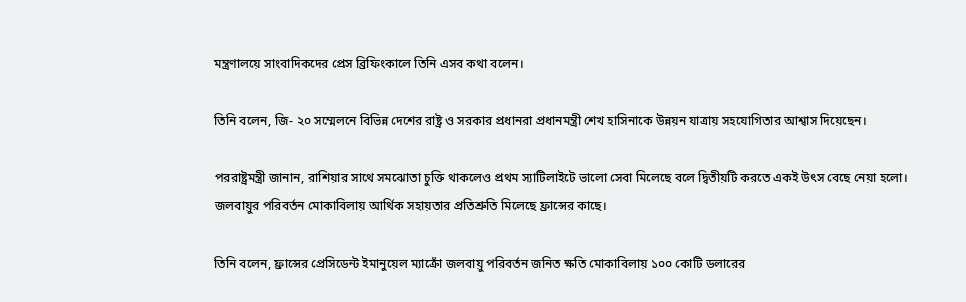মন্ত্রণালয়ে সাংবাদিকদের প্রেস ব্রিফিংকালে তিনি এসব কথা বলেন।

তিনি বলেন, জি- ২০ সম্মেলনে বিভিন্ন দেশের রাষ্ট্র ও সরকার প্রধানরা প্রধানমন্ত্রী শেখ হাসিনাকে উন্নয়ন যাত্রায় সহযোগিতার আশ্বাস দিয়েছেন।

পররাষ্ট্রমন্ত্রী জানান, রাশিয়ার সাথে সমঝোতা চুক্তি থাকলেও প্রথম স্যাটিলাইটে ভালো সেবা মিলেছে বলে দ্বিতীয়টি করতে একই উৎস বেছে নেয়া হলো। জলবায়ুর পরিবর্তন মোকাবিলায় আর্থিক সহায়তার প্রতিশ্রুতি মিলেছে ফ্রান্সের কাছে।

তিনি বলেন, ফ্রান্সের প্রেসিডেন্ট ইমানুয়েল ম্যাক্রোঁ জলবায়ু পরিবর্তন জনিত ক্ষতি মোকাবিলায় ১০০ কোটি ডলারের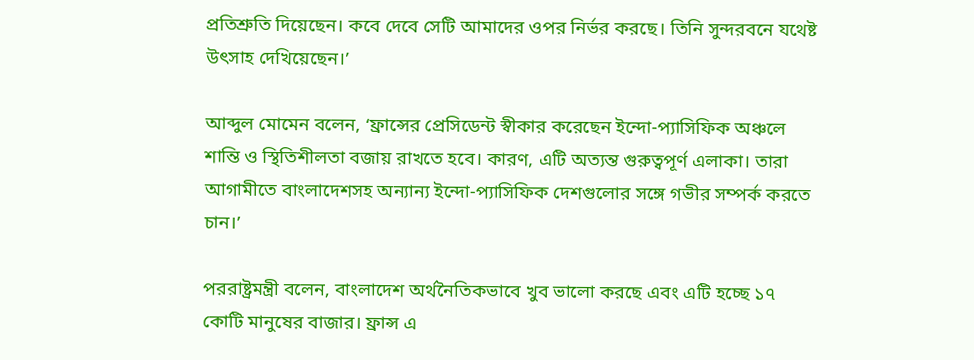প্রতিশ্রুতি দিয়েছেন। কবে দেবে সেটি আমাদের ওপর নির্ভর করছে। তিনি সুন্দরবনে যথেষ্ট উৎসাহ দেখিয়েছেন।’

আব্দুল মোমেন বলেন, ‘ফ্রান্সের প্রেসিডেন্ট স্বীকার করেছেন ইন্দো-প্যাসিফিক অঞ্চলে শান্তি ও স্থিতিশীলতা বজায় রাখতে হবে। কারণ, এটি অত্যন্ত গুরুত্বপূর্ণ এলাকা। তারা আগামীতে বাংলাদেশসহ অন্যান্য ইন্দো-প্যাসিফিক দেশগুলোর সঙ্গে গভীর সম্পর্ক করতে চান।’

পররাষ্ট্রমন্ত্রী বলেন, বাংলাদেশ অর্থনৈতিকভাবে খুব ভালো করছে এবং এটি হচ্ছে ১৭ কোটি মানুষের বাজার। ফ্রান্স এ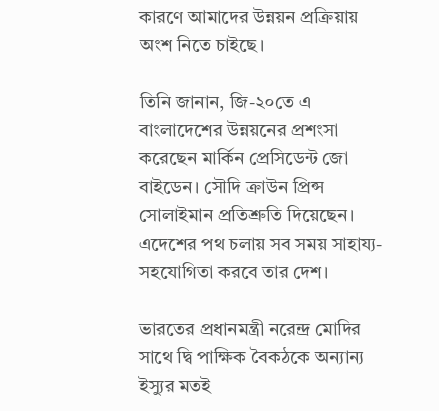কারণে আমাদের উন্নয়ন প্রক্রিয়ায় অংশ নিতে চাইছে।

তিনি জানান, জি-২০তে এ বাংলাদেশের উন্নয়নের প্রশংসা করেছেন মার্কিন প্রেসিডেন্ট জো বাইডেন। সৌদি ক্রাউন প্রিন্স সোলাইমান প্রতিশ্রুতি দিয়েছেন। এদেশের পথ চলায় সব সময় সাহায্য-সহযোগিতা করবে তার দেশ।

ভারতের প্রধানমন্ত্রী নরেন্দ্র মোদির সাথে দ্বি পাক্ষিক বৈকঠকে অন্যান্য ইস্যুর মতই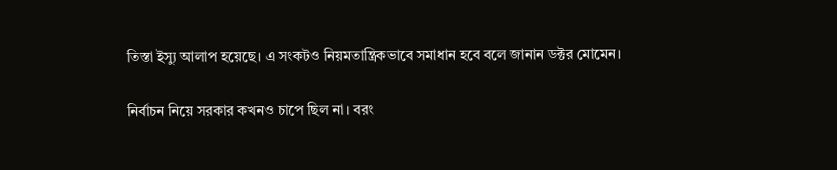তিস্তা ইস্যু আলাপ হয়েছে। এ সংকটও নিয়মতান্ত্রিকভাবে সমাধান হবে বলে জানান ডক্টর মোমেন।

নির্বাচন নিয়ে সরকার কখনও চাপে ছিল না। বরং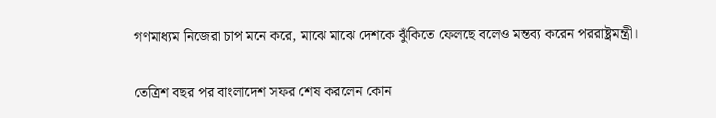গণমাধ্যম নিজেরা চাপ মনে করে, মাঝে মাঝে দেশকে ঝুঁকিতে ফেলছে বলেও মন্তব্য করেন পররাষ্ট্রমন্ত্রী।

তেত্রিশ বছর পর বাংলাদেশ সফর শেষ করলেন কোন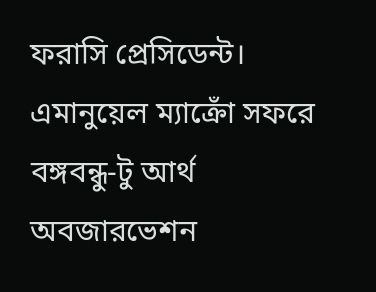ফরাসি প্রেসিডেন্ট। এমানুয়েল ম্যাক্রোঁ সফরে বঙ্গবন্ধু-টু আর্থ অবজারভেশন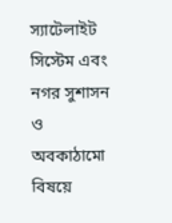স্যাটেলাইট সিস্টেম এবং নগর সুশাসন ও অবকাঠামো বিষয়ে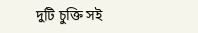দুটি চুক্তি সই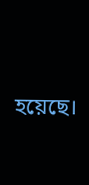হয়েছে।